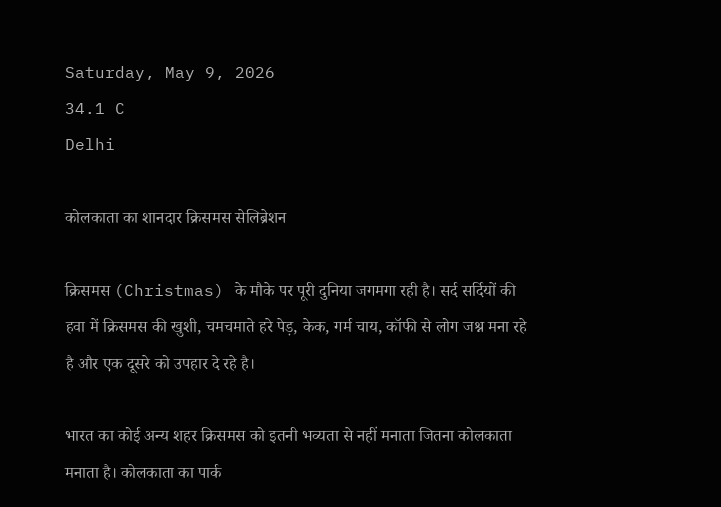Saturday, May 9, 2026
34.1 C
Delhi

कोलकाता का शानदार क्रिसमस सेलिब्रेशन

क्रिसमस (Christmas) के मौके पर पूरी दुनिया जगमगा रही है। सर्द सर्दियों की हवा में क्रिसमस की खुशी, चमचमाते हरे पेड़, केक, गर्म चाय, कॉफी से लोग जश्न मना रहे है और एक दूसरे को उपहार दे रहे है।

भारत का कोई अन्य शहर क्रिसमस को इतनी भव्यता से नहीं मनाता जितना कोलकाता मनाता है। कोलकाता का पार्क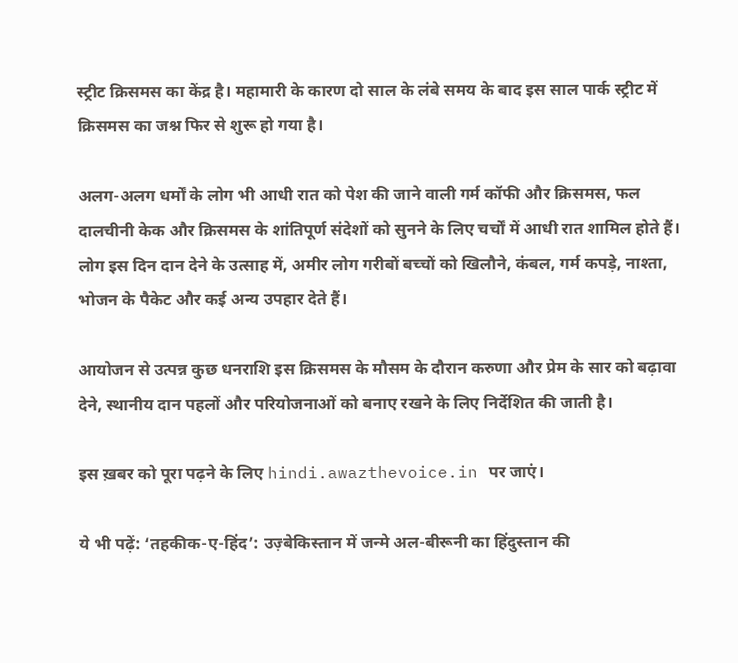स्ट्रीट क्रिसमस का केंद्र है। महामारी के कारण दो साल के लंबे समय के बाद इस साल पार्क स्ट्रीट में क्रिसमस का जश्न फिर से शुरू हो गया है।

अलग-अलग धर्मों के लोग भी आधी रात को पेश की जाने वाली गर्म कॉफी और क्रिसमस, फल दालचीनी केक और क्रिसमस के शांतिपूर्ण संदेशों को सुनने के लिए चर्चों में आधी रात शामिल होते हैं। लोग इस दिन दान देने के उत्साह में, अमीर लोग गरीबों बच्चों को खिलौने, कंबल, गर्म कपड़े, नाश्ता, भोजन के पैकेट और कई अन्य उपहार देते हैं।

आयोजन से उत्पन्न कुछ धनराशि इस क्रिसमस के मौसम के दौरान करुणा और प्रेम के सार को बढ़ावा देने, स्थानीय दान पहलों और परियोजनाओं को बनाए रखने के लिए निर्देशित की जाती है।

इस ख़बर को पूरा पढ़ने के लिए hindi.awazthevoice.in पर जाएं।

ये भी पढ़ें: ‘तहकीक-ए-हिंद’: उज़्बेकिस्तान में जन्मे अल-बीरूनी का हिंदुस्तान की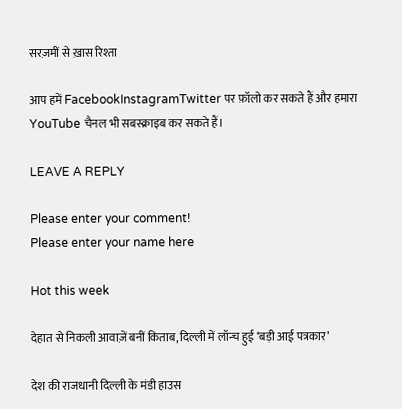सरज़मीं से ख़ास रिश्ता

आप हमें FacebookInstagramTwitter पर फ़ॉलो कर सकते हैं और हमारा YouTube चैनल भी सबस्क्राइब कर सकते हैं।

LEAVE A REPLY

Please enter your comment!
Please enter your name here

Hot this week

देहात से निकली आवाज़ें बनीं किताब, दिल्ली में लॉन्च हुई ‘बड़ी आई पत्रकार’

देश की राजधानी दिल्ली के मंडी हाउस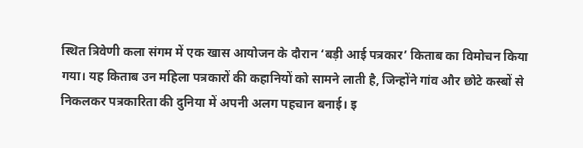स्थित त्रिवेणी कला संगम में एक खास आयोजन के दौरान ‘बड़ी आई पत्रकार’ किताब का विमोचन किया गया। यह किताब उन महिला पत्रकारों की कहानियों को सामने लाती है, जिन्होंने गांव और छोटे कस्बों से निकलकर पत्रकारिता की दुनिया में अपनी अलग पहचान बनाई। इ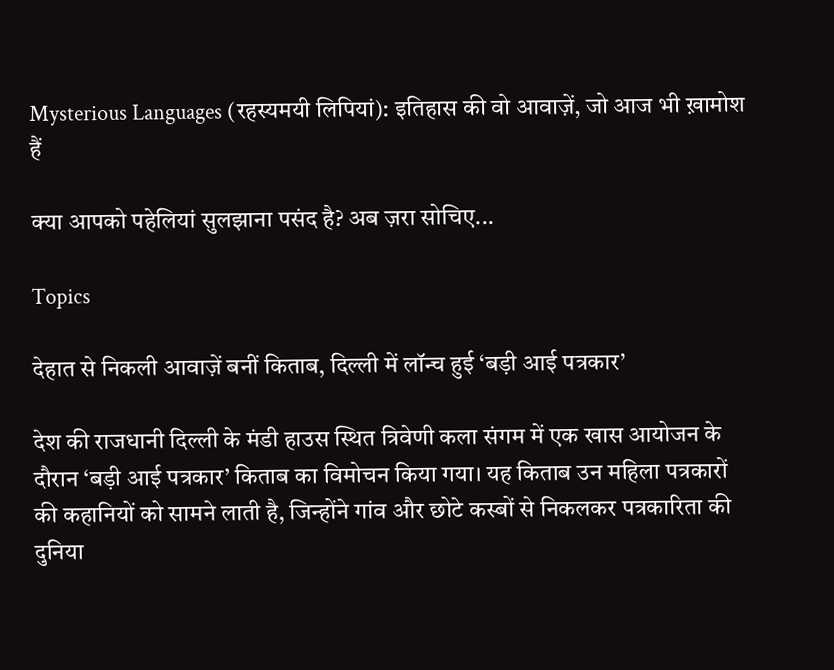Mysterious Languages (रहस्यमयी लिपियां): इतिहास की वो आवाज़ें, जो आज भी ख़ामोश हैं

क्या आपको पहेलियां सुलझाना पसंद है? अब ज़रा सोचिए...

Topics

देहात से निकली आवाज़ें बनीं किताब, दिल्ली में लॉन्च हुई ‘बड़ी आई पत्रकार’

देश की राजधानी दिल्ली के मंडी हाउस स्थित त्रिवेणी कला संगम में एक खास आयोजन के दौरान ‘बड़ी आई पत्रकार’ किताब का विमोचन किया गया। यह किताब उन महिला पत्रकारों की कहानियों को सामने लाती है, जिन्होंने गांव और छोटे कस्बों से निकलकर पत्रकारिता की दुनिया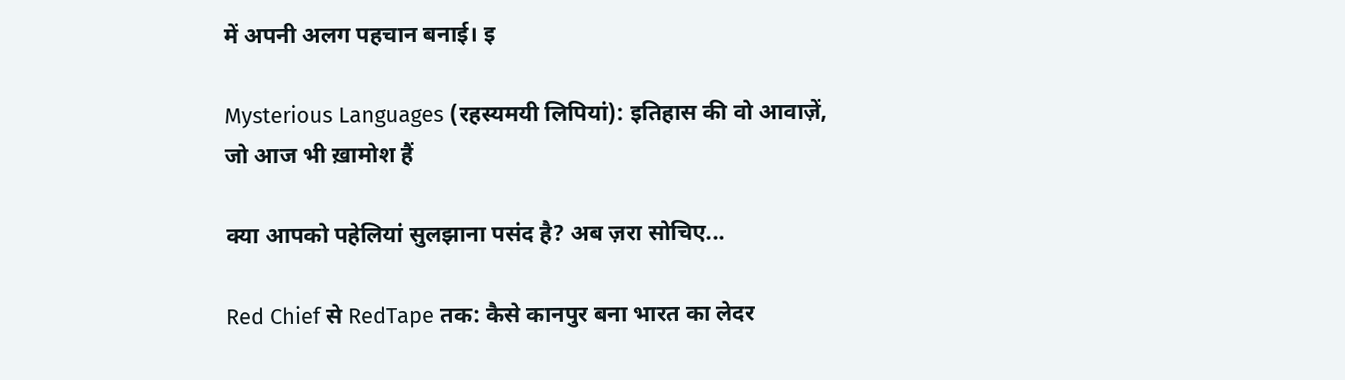में अपनी अलग पहचान बनाई। इ

Mysterious Languages (रहस्यमयी लिपियां): इतिहास की वो आवाज़ें, जो आज भी ख़ामोश हैं

क्या आपको पहेलियां सुलझाना पसंद है? अब ज़रा सोचिए...

Red Chief से RedTape तक: कैसे कानपुर बना भारत का लेदर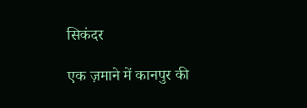सिकंदर

एक ज़माने में कानपुर की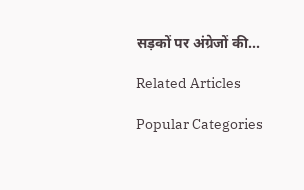सड़कों पर अंग्रेजों की...

Related Articles

Popular Categories